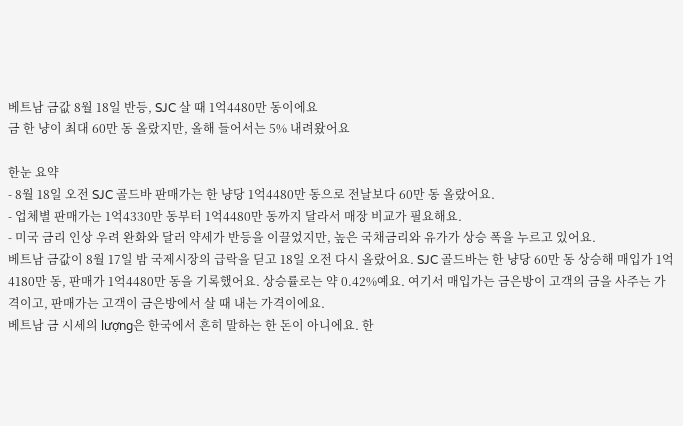베트남 금값 8월 18일 반등, SJC 살 때 1억4480만 동이에요
금 한 냥이 최대 60만 동 올랐지만, 올해 들어서는 5% 내려왔어요

한눈 요약
- 8월 18일 오전 SJC 골드바 판매가는 한 냥당 1억4480만 동으로 전날보다 60만 동 올랐어요.
- 업체별 판매가는 1억4330만 동부터 1억4480만 동까지 달라서 매장 비교가 필요해요.
- 미국 금리 인상 우려 완화와 달러 약세가 반등을 이끌었지만, 높은 국채금리와 유가가 상승 폭을 누르고 있어요.
베트남 금값이 8월 17일 밤 국제시장의 급락을 딛고 18일 오전 다시 올랐어요. SJC 골드바는 한 냥당 60만 동 상승해 매입가 1억4180만 동, 판매가 1억4480만 동을 기록했어요. 상승률로는 약 0.42%예요. 여기서 매입가는 금은방이 고객의 금을 사주는 가격이고, 판매가는 고객이 금은방에서 살 때 내는 가격이에요.
베트남 금 시세의 lượng은 한국에서 흔히 말하는 한 돈이 아니에요. 한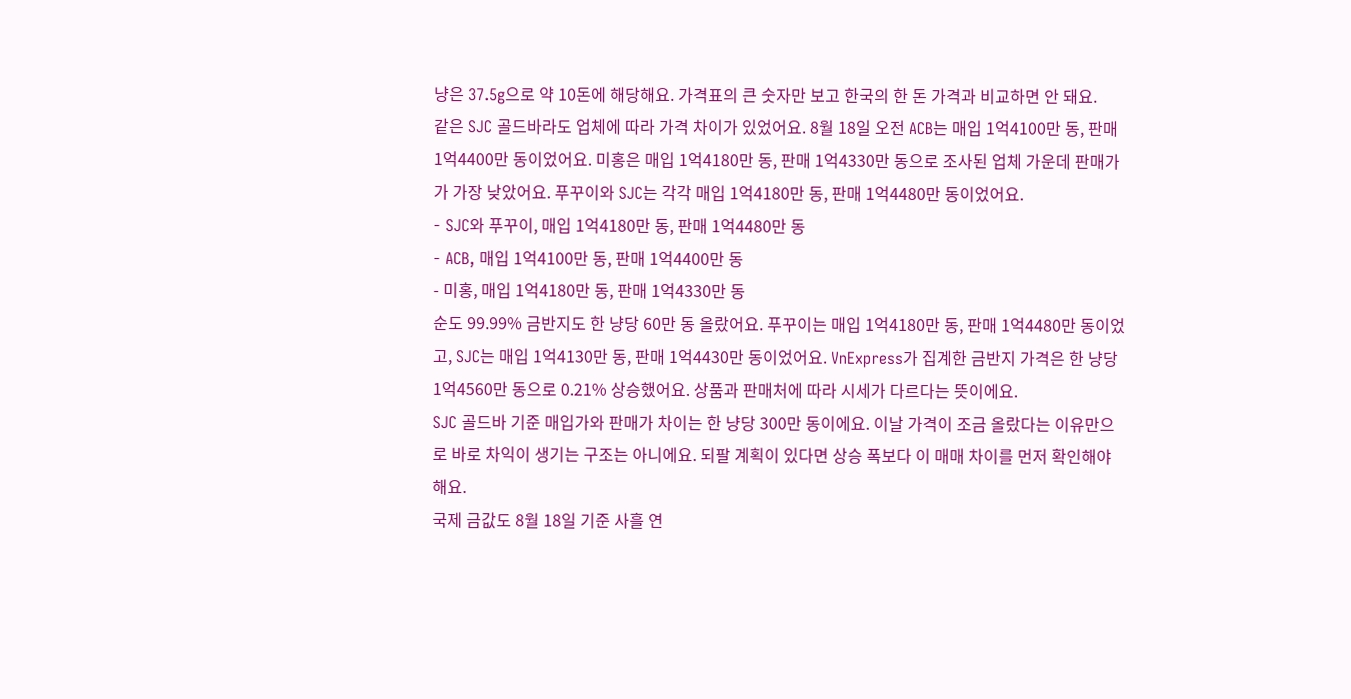냥은 37.5g으로 약 10돈에 해당해요. 가격표의 큰 숫자만 보고 한국의 한 돈 가격과 비교하면 안 돼요.
같은 SJC 골드바라도 업체에 따라 가격 차이가 있었어요. 8월 18일 오전 ACB는 매입 1억4100만 동, 판매 1억4400만 동이었어요. 미홍은 매입 1억4180만 동, 판매 1억4330만 동으로 조사된 업체 가운데 판매가가 가장 낮았어요. 푸꾸이와 SJC는 각각 매입 1억4180만 동, 판매 1억4480만 동이었어요.
- SJC와 푸꾸이, 매입 1억4180만 동, 판매 1억4480만 동
- ACB, 매입 1억4100만 동, 판매 1억4400만 동
- 미홍, 매입 1억4180만 동, 판매 1억4330만 동
순도 99.99% 금반지도 한 냥당 60만 동 올랐어요. 푸꾸이는 매입 1억4180만 동, 판매 1억4480만 동이었고, SJC는 매입 1억4130만 동, 판매 1억4430만 동이었어요. VnExpress가 집계한 금반지 가격은 한 냥당 1억4560만 동으로 0.21% 상승했어요. 상품과 판매처에 따라 시세가 다르다는 뜻이에요.
SJC 골드바 기준 매입가와 판매가 차이는 한 냥당 300만 동이에요. 이날 가격이 조금 올랐다는 이유만으로 바로 차익이 생기는 구조는 아니에요. 되팔 계획이 있다면 상승 폭보다 이 매매 차이를 먼저 확인해야 해요.
국제 금값도 8월 18일 기준 사흘 연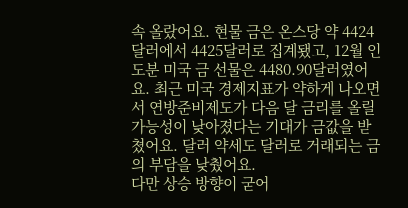속 올랐어요. 현물 금은 온스당 약 4424달러에서 4425달러로 집계됐고, 12월 인도분 미국 금 선물은 4480.90달러였어요. 최근 미국 경제지표가 약하게 나오면서 연방준비제도가 다음 달 금리를 올릴 가능성이 낮아졌다는 기대가 금값을 받쳤어요. 달러 약세도 달러로 거래되는 금의 부담을 낮췄어요.
다만 상승 방향이 굳어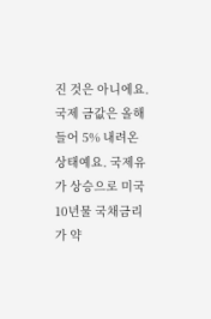진 것은 아니에요. 국제 금값은 올해 들어 5% 내려온 상태예요. 국제유가 상승으로 미국 10년물 국채금리가 약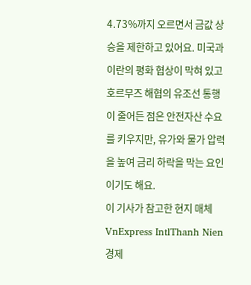4.73%까지 오르면서 금값 상승을 제한하고 있어요. 미국과 이란의 평화 협상이 막혀 있고 호르무즈 해협의 유조선 통행이 줄어든 점은 안전자산 수요를 키우지만, 유가와 물가 압력을 높여 금리 하락을 막는 요인이기도 해요.
이 기사가 참고한 현지 매체
VnExpress IntlThanh Nien 경제